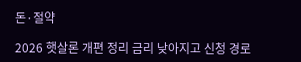돈·절약

2026 햇살론 개편 정리 금리 낮아지고 신청 경로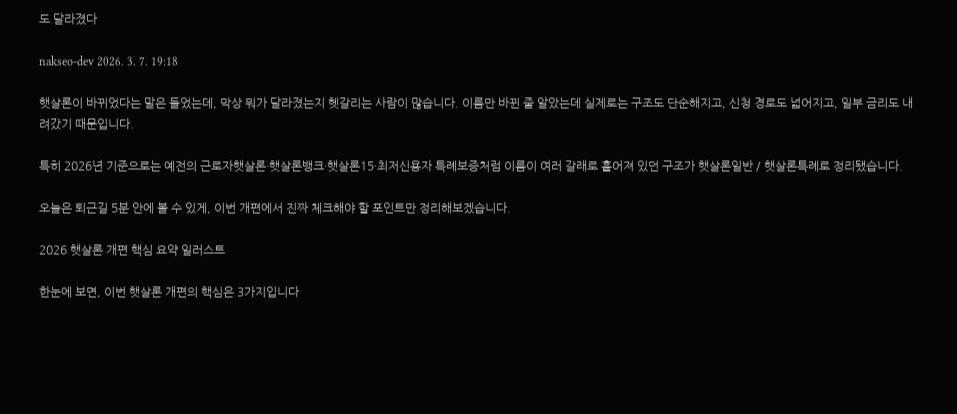도 달라졌다

nakseo-dev 2026. 3. 7. 19:18

햇살론이 바뀌었다는 말은 들었는데, 막상 뭐가 달라졌는지 헷갈리는 사람이 많습니다. 이름만 바뀐 줄 알았는데 실제로는 구조도 단순해지고, 신청 경로도 넓어지고, 일부 금리도 내려갔기 때문입니다.

특히 2026년 기준으로는 예전의 근로자햇살론·햇살론뱅크·햇살론15·최저신용자 특례보증처럼 이름이 여러 갈래로 흩어져 있던 구조가 햇살론일반 / 햇살론특례로 정리됐습니다.

오늘은 퇴근길 5분 안에 볼 수 있게, 이번 개편에서 진짜 체크해야 할 포인트만 정리해보겠습니다.

2026 햇살론 개편 핵심 요약 일러스트

한눈에 보면, 이번 햇살론 개편의 핵심은 3가지입니다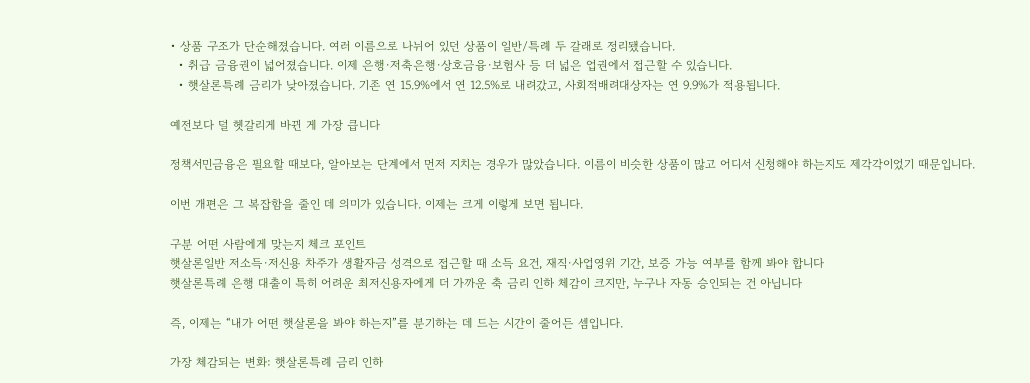• 상품 구조가 단순해졌습니다. 여러 이름으로 나뉘어 있던 상품이 일반/특례 두 갈래로 정리됐습니다.
  • 취급 금융권이 넓어졌습니다. 이제 은행·저축은행·상호금융·보험사 등 더 넓은 업권에서 접근할 수 있습니다.
  • 햇살론특례 금리가 낮아졌습니다. 기존 연 15.9%에서 연 12.5%로 내려갔고, 사회적배려대상자는 연 9.9%가 적용됩니다.

예전보다 덜 헷갈리게 바뀐 게 가장 큽니다

정책서민금융은 필요할 때보다, 알아보는 단계에서 먼저 지치는 경우가 많았습니다. 이름이 비슷한 상품이 많고 어디서 신청해야 하는지도 제각각이었기 때문입니다.

이번 개편은 그 복잡함을 줄인 데 의미가 있습니다. 이제는 크게 이렇게 보면 됩니다.

구분 어떤 사람에게 맞는지 체크 포인트
햇살론일반 저소득·저신용 차주가 생활자금 성격으로 접근할 때 소득 요건, 재직·사업영위 기간, 보증 가능 여부를 함께 봐야 합니다
햇살론특례 은행 대출이 특히 어려운 최저신용자에게 더 가까운 축 금리 인하 체감이 크지만, 누구나 자동 승인되는 건 아닙니다

즉, 이제는 “내가 어떤 햇살론을 봐야 하는지”를 분기하는 데 드는 시간이 줄어든 셈입니다.

가장 체감되는 변화: 햇살론특례 금리 인하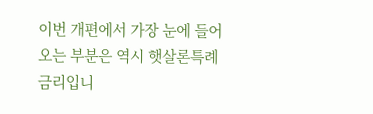이번 개편에서 가장 눈에 들어오는 부분은 역시 햇살론특례 금리입니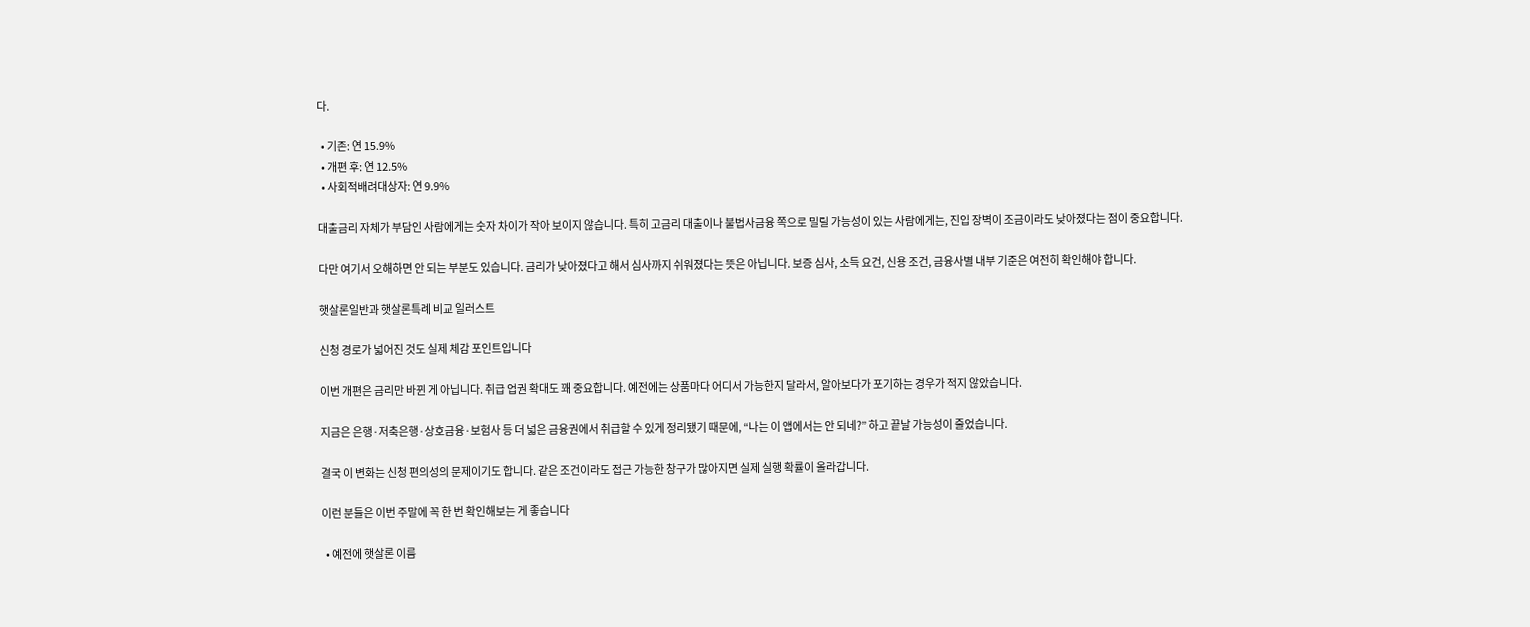다.

  • 기존: 연 15.9%
  • 개편 후: 연 12.5%
  • 사회적배려대상자: 연 9.9%

대출금리 자체가 부담인 사람에게는 숫자 차이가 작아 보이지 않습니다. 특히 고금리 대출이나 불법사금융 쪽으로 밀릴 가능성이 있는 사람에게는, 진입 장벽이 조금이라도 낮아졌다는 점이 중요합니다.

다만 여기서 오해하면 안 되는 부분도 있습니다. 금리가 낮아졌다고 해서 심사까지 쉬워졌다는 뜻은 아닙니다. 보증 심사, 소득 요건, 신용 조건, 금융사별 내부 기준은 여전히 확인해야 합니다.

햇살론일반과 햇살론특례 비교 일러스트

신청 경로가 넓어진 것도 실제 체감 포인트입니다

이번 개편은 금리만 바뀐 게 아닙니다. 취급 업권 확대도 꽤 중요합니다. 예전에는 상품마다 어디서 가능한지 달라서, 알아보다가 포기하는 경우가 적지 않았습니다.

지금은 은행·저축은행·상호금융·보험사 등 더 넓은 금융권에서 취급할 수 있게 정리됐기 때문에, “나는 이 앱에서는 안 되네?” 하고 끝날 가능성이 줄었습니다.

결국 이 변화는 신청 편의성의 문제이기도 합니다. 같은 조건이라도 접근 가능한 창구가 많아지면 실제 실행 확률이 올라갑니다.

이런 분들은 이번 주말에 꼭 한 번 확인해보는 게 좋습니다

  • 예전에 햇살론 이름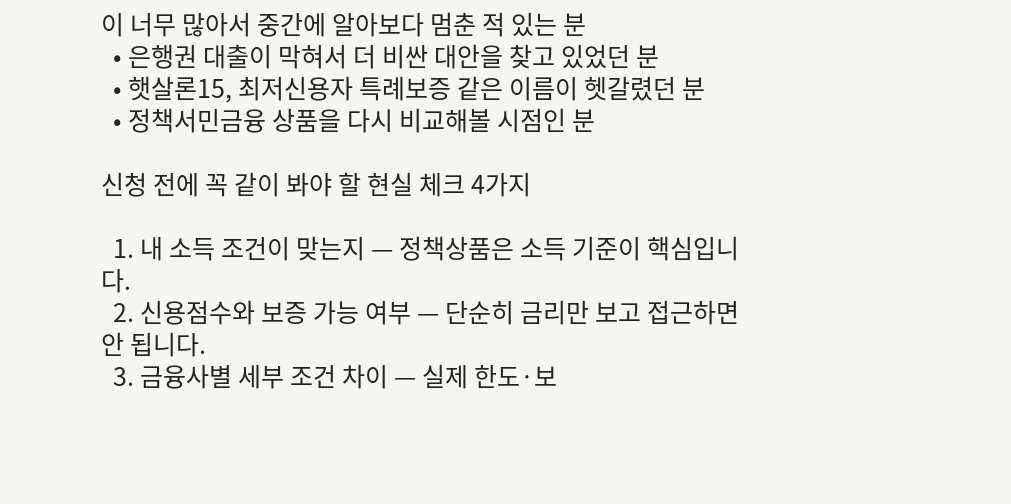이 너무 많아서 중간에 알아보다 멈춘 적 있는 분
  • 은행권 대출이 막혀서 더 비싼 대안을 찾고 있었던 분
  • 햇살론15, 최저신용자 특례보증 같은 이름이 헷갈렸던 분
  • 정책서민금융 상품을 다시 비교해볼 시점인 분

신청 전에 꼭 같이 봐야 할 현실 체크 4가지

  1. 내 소득 조건이 맞는지 — 정책상품은 소득 기준이 핵심입니다.
  2. 신용점수와 보증 가능 여부 — 단순히 금리만 보고 접근하면 안 됩니다.
  3. 금융사별 세부 조건 차이 — 실제 한도·보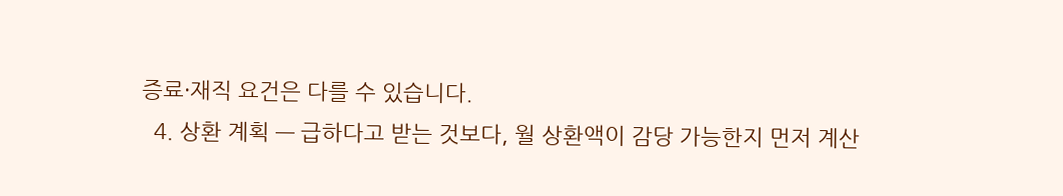증료·재직 요건은 다를 수 있습니다.
  4. 상환 계획 — 급하다고 받는 것보다, 월 상환액이 감당 가능한지 먼저 계산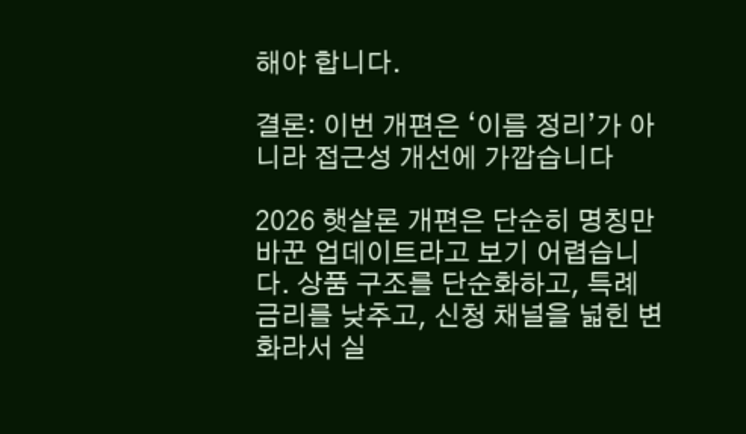해야 합니다.

결론: 이번 개편은 ‘이름 정리’가 아니라 접근성 개선에 가깝습니다

2026 햇살론 개편은 단순히 명칭만 바꾼 업데이트라고 보기 어렵습니다. 상품 구조를 단순화하고, 특례 금리를 낮추고, 신청 채널을 넓힌 변화라서 실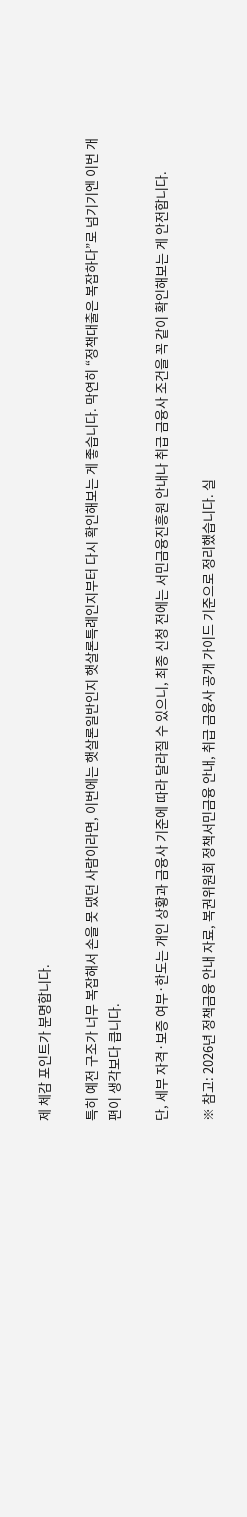제 체감 포인트가 분명합니다.

특히 예전 구조가 너무 복잡해서 손을 못 댔던 사람이라면, 이번에는 햇살론일반인지 햇살론특례인지부터 다시 확인해보는 게 좋습니다. 막연히 “정책대출은 복잡하다”로 넘기기엔 이번 개편이 생각보다 큽니다.

단, 세부 자격·보증 여부·한도는 개인 상황과 금융사 기준에 따라 달라질 수 있으니, 최종 신청 전에는 서민금융진흥원 안내나 취급 금융사 조건을 꼭 같이 확인해보는 게 안전합니다.

※ 참고: 2026년 정책금융 안내 자료, 복권위원회 정책서민금융 안내, 취급 금융사 공개 가이드 기준으로 정리했습니다. 실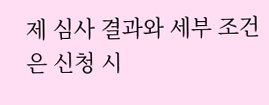제 심사 결과와 세부 조건은 신청 시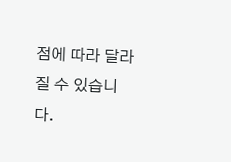점에 따라 달라질 수 있습니다.